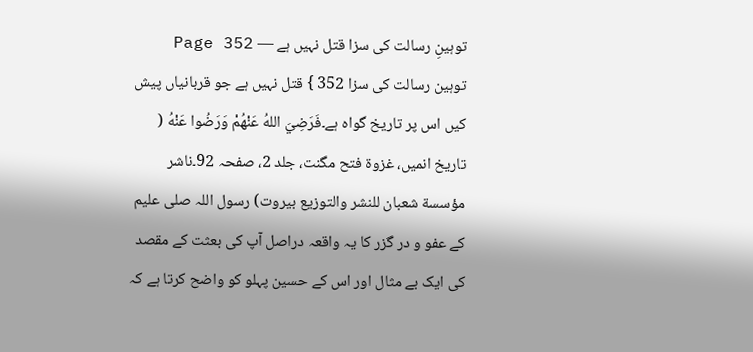توہینِ رسالت کی سزا قتل نہیں ہے — Page 352
توہین رسالت کی سزا 352 } قتل نہیں ہے جو قربانیاں پیش کیں اس پر تاریخ گواہ ہے۔فَرَضِيَ اللهُ عَنْهُمْ وَرَضُوا عَنْهُ ( تاریخ انمیں، غزوة فتح مگنت، جلد 2، صفحہ 92۔ناشر مؤسسة شعبان للنشر والتوزيع بيروت) رسول اللہ صلی علیم کے عفو و در گزر کا یہ واقعہ دراصل آپ کی بعثت کے مقصد کی ایک بے مثال اور اس کے حسین پہلو کو واضح کرتا ہے کہ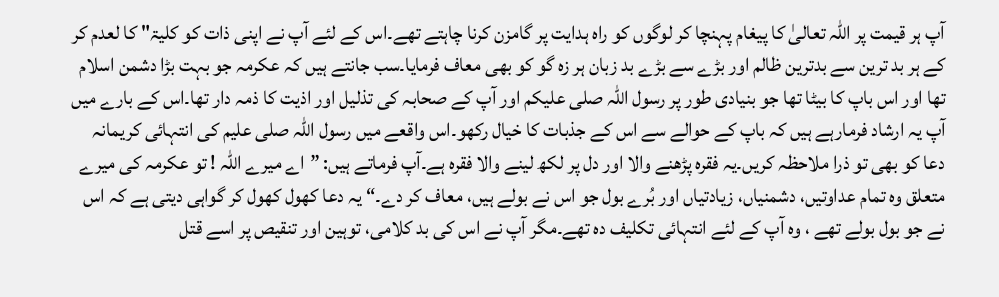آپ ہر قیمت پر اللہ تعالیٰ کا پیغام پہنچا کر لوگوں کو راہ ہدایت پر گامزن کرنا چاہتے تھے۔اس کے لئے آپ نے اپنی ذات کو کلیۃ" کا لعدم کر کے ہر بد ترین سے بدترین ظالم اور بڑے سے بڑے بد زبان ہر زہ گو کو بھی معاف فرمایا۔سب جانتے ہیں کہ عکرمہ جو بہت بڑا دشمن اسلام تھا اور اس باپ کا بیٹا تھا جو بنیادی طور پر رسول اللہ صلی علیکم اور آپ کے صحابہ کی تذلیل اور اذیت کا ذمہ دار تھا۔اس کے بارے میں آپ یہ ارشاد فرمارہے ہیں کہ باپ کے حوالے سے اس کے جذبات کا خیال رکھو۔اس واقعے میں رسول اللہ صلی علیم کی انتہائی کریمانہ دعا کو بھی تو ذرا ملاحظہ کریں۔یہ فقرہ پڑھنے والا اور دل پر لکھ لینے والا فقرہ ہے۔آپ فرماتے ہیں: ”اے میرے اللہ ! تو عکرمہ کی میرے متعلق وہ تمام عداوتیں، دشمنیاں، زیادتیاں اور بُرے بول جو اس نے بولے ہیں، معاف کر دے۔“ یہ دعا کھول کھول کر گواہی دیتی ہے کہ اس نے جو بول بولے تھے ، وہ آپ کے لئے انتہائی تکلیف دہ تھے۔مگر آپ نے اس کی بد کلامی، توہین اور تنقیص پر اسے قتل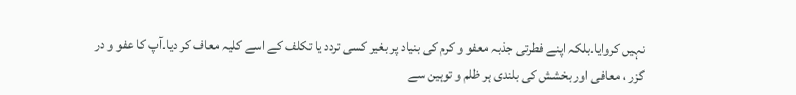نہیں کروایا۔بلکہ اپنے فطرتی جذبہ معفو و کرم کی بنیاد پر بغیر کسی تردد یا تکلف کے اسے کلیہ معاف کر دیا۔آپ کا عفو و در گزر ، معافی اور بخشش کی بلندی ہر ظلم و توہین سے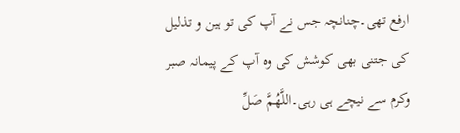ارفع تھی۔چنانچہ جس نے آپ کی تو ہین و تذلیل کی جتنی بھی کوشش کی وہ آپ کے پیمانہ صبر وکرم سے نیچے ہی رہی۔اللَّهُمَّ صَلِّ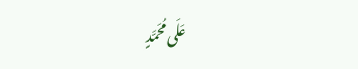عَلَى مُحَمَّدٍ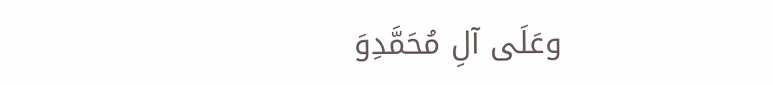وعَلَى آلِ مُحَمَّدِوَ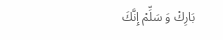بَارِكْ وَ سَلِّمْ إِنَّكَ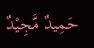حَمِيدٌ مَّجِيْدٌ